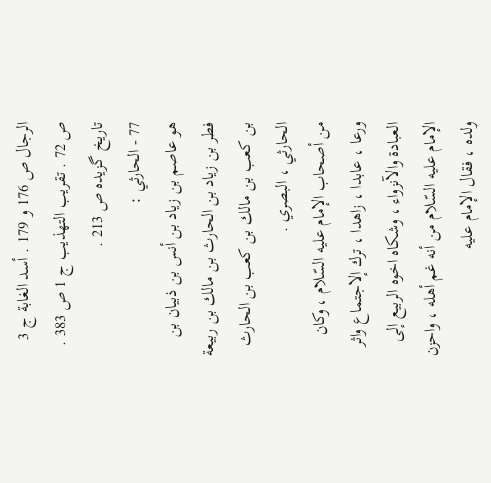الرجال ص 176 و 179 . أسد الغابة ج 3 ص 72 . تقريب التهذيب ج 1 ص 383 . تاريخ گزيده ص 213 .
77 - الحارثي :
هو عاصم بن زياد بن أنس بن ذبيان بن فطر بن زياد بن الحارث بن مالك بن ربيعة بن كعب بن مالك بن كعب بن الحارث الحارثي ، البصري .
من أصحاب الإمام عليه السّلام ، وكان ورعا ، عابدا ، زاهدا ، ترك إلاجتماع واثر العبادة والآنزواء ، وشكاه اخوه الربيع إلى الإمام عليه السّلام من أنه غم أهله ، واحزن ولده ، فقال الإمام عليه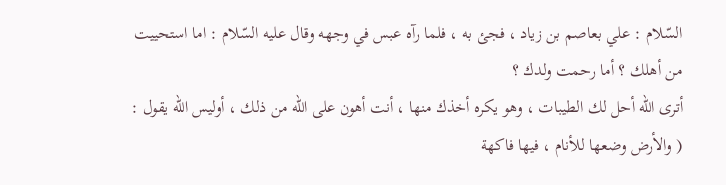السّلام : علي بعاصم بن زياد ، فجئ به ، فلما رآه عبس في وجهه وقال عليه السّلام : اما استحييت من أهلك ؟ أما رحمت ولدك ؟
أترى اللّه أحل لك الطيبات ، وهو يكره أخذك منها ، أنت أهون على اللّه من ذلك ، أوليس اللّه يقول : ( والأرض وضعها للأنام ، فيها فاكهة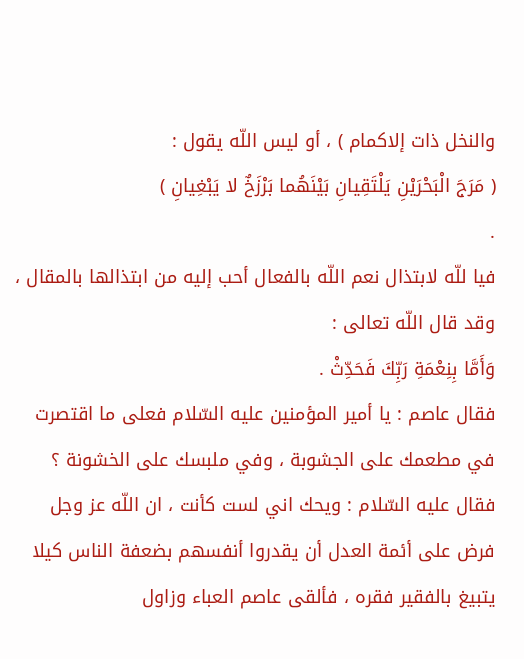والنخل ذات إلاكمام ) ، أو ليس اللّه يقول :
( مَرَجَ الْبَحْرَيْنِ يَلْتَقِيانِ بَيْنَهُما بَرْزَخٌ لا يَبْغِيانِ )
.
فيا للّه لابتذال نعم اللّه بالفعال أحب إليه من ابتذالها بالمقال ، وقد قال اللّه تعالى :
وَأَمَّا بِنِعْمَةِ رَبِّكَ فَحَدِّثْ .
فقال عاصم : يا أمير المؤمنين عليه السّلام فعلى ما اقتصرت في مطعمك على الجشوبة ، وفي ملبسك على الخشونة ؟ فقال عليه السّلام : ويحك اني لست كأنت ، ان اللّه عز وجل فرض على أئمة العدل أن يقدروا أنفسهم بضعفة الناس كيلا يتبيغ بالفقير فقره ، فألقى عاصم العباء وزاول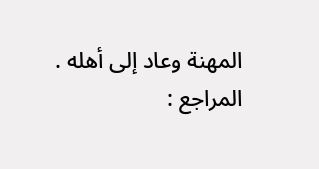المهنة وعاد إلى أهله .
المراجع :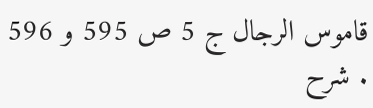قاموس الرجال ج 5 ص 595 و 596 . شرح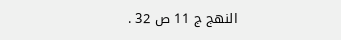النهج ج 11 ص 32 .